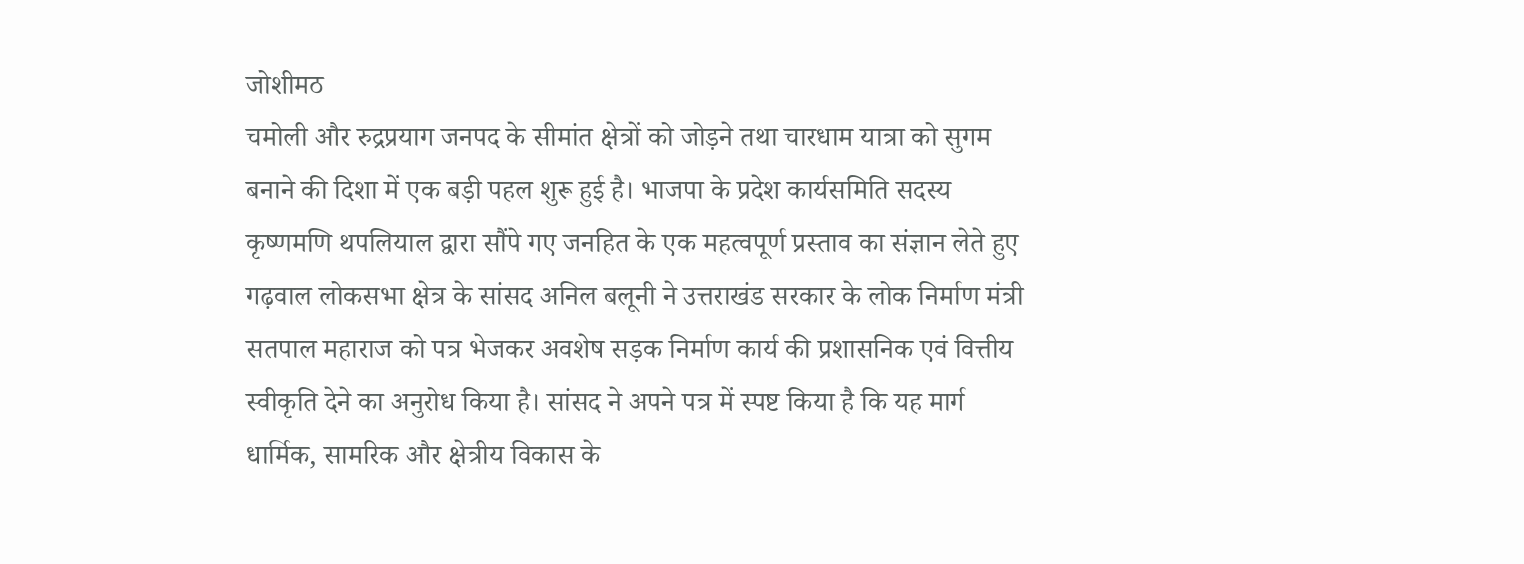जोशीमठ
चमोली और रुद्रप्रयाग जनपद के सीमांत क्षेत्रों को जोड़ने तथा चारधाम यात्रा को सुगम बनाने की दिशा में एक बड़ी पहल शुरू हुई है। भाजपा के प्रदेश कार्यसमिति सदस्य कृष्णमणि थपलियाल द्वारा सौंपे गए जनहित के एक महत्वपूर्ण प्रस्ताव का संज्ञान लेते हुए गढ़वाल लोकसभा क्षेत्र के सांसद अनिल बलूनी ने उत्तराखंड सरकार के लोक निर्माण मंत्री सतपाल महाराज को पत्र भेजकर अवशेष सड़क निर्माण कार्य की प्रशासनिक एवं वित्तीय स्वीकृति देने का अनुरोध किया है। सांसद ने अपने पत्र में स्पष्ट किया है कि यह मार्ग धार्मिक, सामरिक और क्षेत्रीय विकास के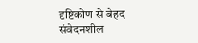दृष्टिकोण से बेहद संवेदनशील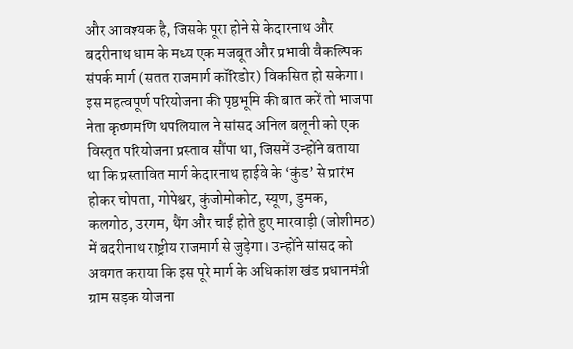और आवश्यक है, जिसके पूरा होने से केदारनाथ और बदरीनाथ धाम के मध्य एक मजबूत और प्रभावी वैकल्पिक संपर्क मार्ग (सतत राजमार्ग कॉरिडोर) विकसित हो सकेगा।
इस महत्वपूर्ण परियोजना की पृष्ठभूमि की बात करें तो भाजपा नेता कृष्णमणि थपलियाल ने सांसद अनिल बलूनी को एक विस्तृत परियोजना प्रस्ताव सौंपा था, जिसमें उन्होंने बताया था कि प्रस्तावित मार्ग केदारनाथ हाईवे के ‘कुंड’ से प्रारंभ होकर चोपता, गोपेश्वर, कुंजोमोकोट, स्यूण, डुमक, कलगोठ, उरगम, थैंग और चाईं होते हुए मारवाड़ी (जोशीमठ) में बदरीनाथ राष्ट्रीय राजमार्ग से जुड़ेगा। उन्होंने सांसद को अवगत कराया कि इस पूरे मार्ग के अधिकांश खंड प्रधानमंत्री ग्राम सड़क योजना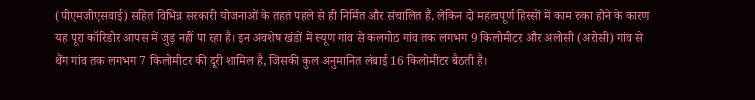(पीएमजीएसवाई) सहित विभिन्न सरकारी योजनाओं के तहत पहले से ही निर्मित और संचालित हैं, लेकिन दो महत्वपूर्ण हिस्सों में काम रुका होने के कारण यह पूरा कॉरिडोर आपस में जुड़ नहीं पा रहा है। इन अवशेष खंडों में स्यूण गांव से कलगोठ गांव तक लगभग 9 किलोमीटर और अलोसी (अरोसी) गांव से थैंग गांव तक लगभग 7 किलोमीटर की दूरी शामिल है, जिसकी कुल अनुमानित लंबाई 16 किलोमीटर बैठती है।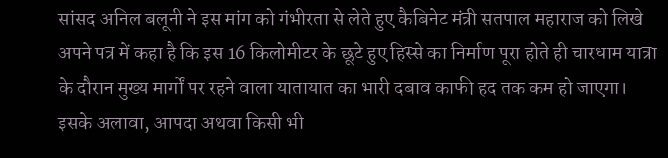सांसद अनिल बलूनी ने इस मांग को गंभीरता से लेते हुए कैबिनेट मंत्री सतपाल महाराज को लिखे अपने पत्र में कहा है कि इस 16 किलोमीटर के छूटे हुए हिस्से का निर्माण पूरा होते ही चारधाम यात्रा के दौरान मुख्य मार्गों पर रहने वाला यातायात का भारी दबाव काफी हद तक कम हो जाएगा। इसके अलावा, आपदा अथवा किसी भी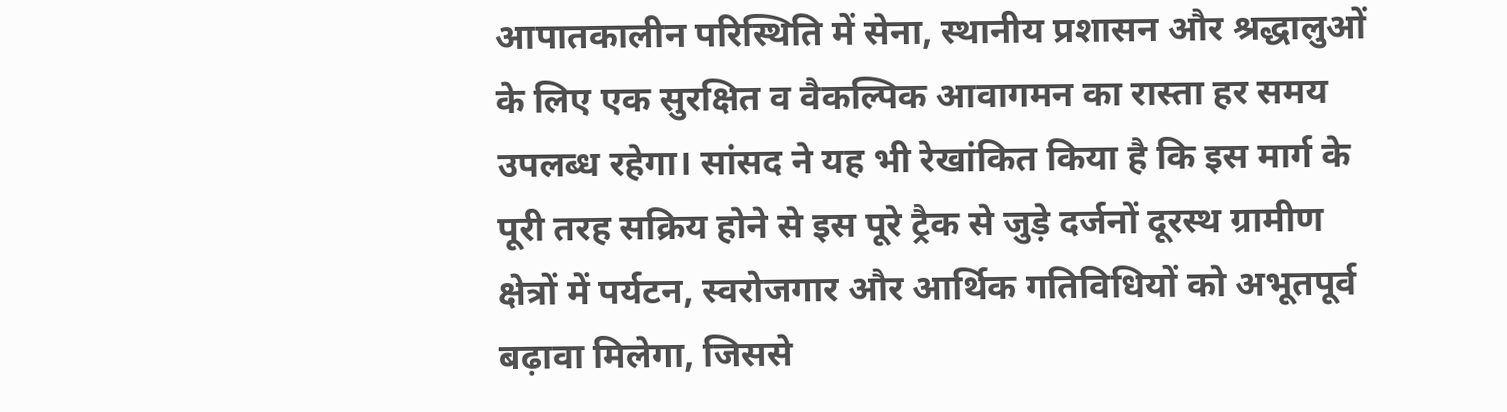आपातकालीन परिस्थिति में सेना, स्थानीय प्रशासन और श्रद्धालुओं के लिए एक सुरक्षित व वैकल्पिक आवागमन का रास्ता हर समय उपलब्ध रहेगा। सांसद ने यह भी रेखांकित किया है कि इस मार्ग के पूरी तरह सक्रिय होने से इस पूरे ट्रैक से जुड़े दर्जनों दूरस्थ ग्रामीण क्षेत्रों में पर्यटन, स्वरोजगार और आर्थिक गतिविधियों को अभूतपूर्व बढ़ावा मिलेगा, जिससे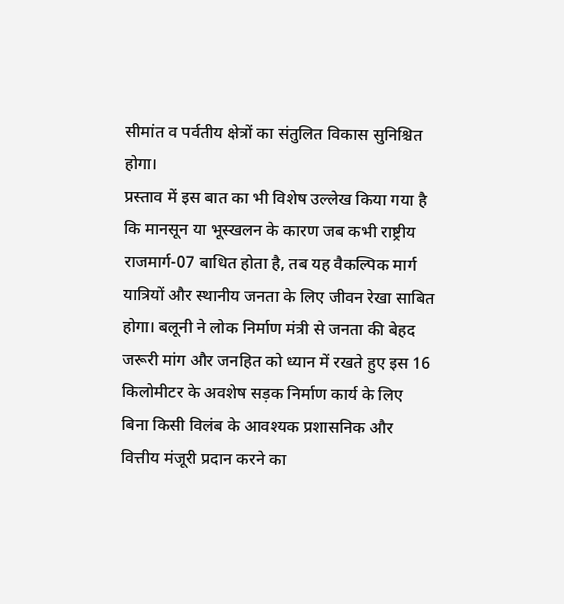सीमांत व पर्वतीय क्षेत्रों का संतुलित विकास सुनिश्चित होगा।
प्रस्ताव में इस बात का भी विशेष उल्लेख किया गया है कि मानसून या भूस्खलन के कारण जब कभी राष्ट्रीय राजमार्ग-07 बाधित होता है, तब यह वैकल्पिक मार्ग यात्रियों और स्थानीय जनता के लिए जीवन रेखा साबित होगा। बलूनी ने लोक निर्माण मंत्री से जनता की बेहद जरूरी मांग और जनहित को ध्यान में रखते हुए इस 16 किलोमीटर के अवशेष सड़क निर्माण कार्य के लिए बिना किसी विलंब के आवश्यक प्रशासनिक और वित्तीय मंजूरी प्रदान करने का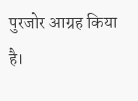पुरजोर आग्रह किया है।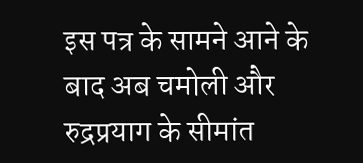इस पत्र के सामने आने के बाद अब चमोली और रुद्रप्रयाग के सीमांत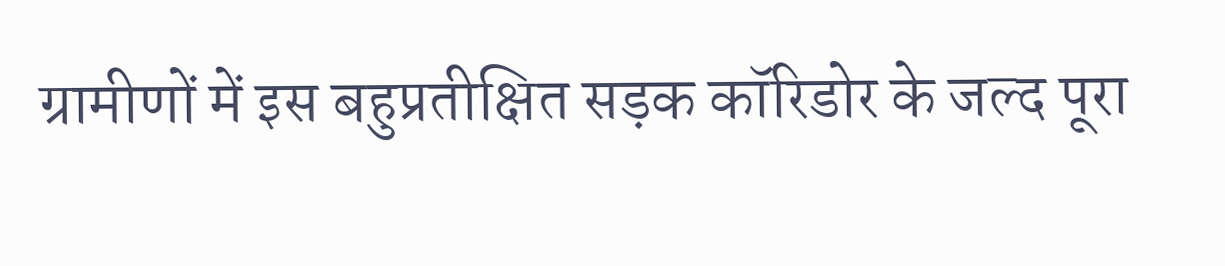ग्रामीणों में इस बहुप्रतीक्षित सड़क कॉरिडोर के जल्द पूरा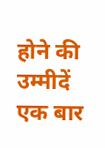होने की उम्मीदें एक बार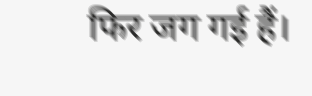फिर जग गई हैं।